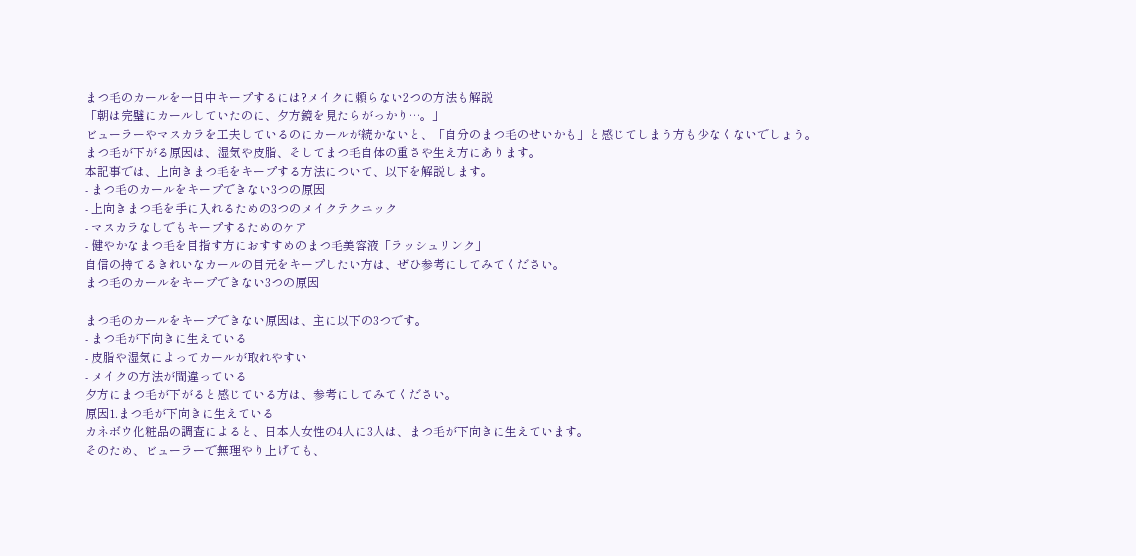まつ毛のカールを一日中キープするには?メイクに頼らない2つの方法も解説
「朝は完璧にカールしていたのに、夕方鏡を見たらがっかり…。」
ビューラーやマスカラを工夫しているのにカールが続かないと、「自分のまつ毛のせいかも」と感じてしまう方も少なくないでしょう。
まつ毛が下がる原因は、湿気や皮脂、そしてまつ毛自体の重さや生え方にあります。
本記事では、上向きまつ毛をキープする方法について、以下を解説します。
- まつ毛のカールをキープできない3つの原因
- 上向きまつ毛を手に入れるための3つのメイクテクニック
- マスカラなしでもキープするためのケア
- 健やかなまつ毛を目指す方におすすめのまつ毛美容液「ラッシュリンク」
自信の持てるきれいなカールの目元をキープしたい方は、ぜひ参考にしてみてください。
まつ毛のカールをキープできない3つの原因

まつ毛のカールをキープできない原因は、主に以下の3つです。
- まつ毛が下向きに生えている
- 皮脂や湿気によってカールが取れやすい
- メイクの方法が間違っている
夕方にまつ毛が下がると感じている方は、参考にしてみてください。
原因1.まつ毛が下向きに生えている
カネボウ化粧品の調査によると、日本人女性の4人に3人は、まつ毛が下向きに生えています。
そのため、ビューラーで無理やり上げても、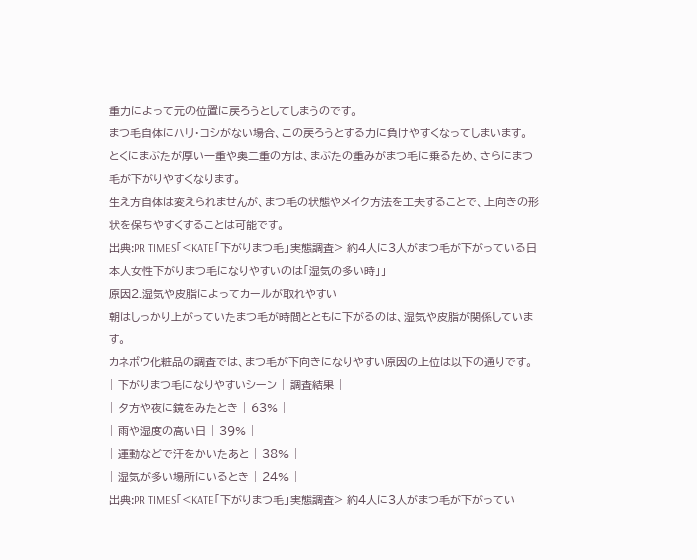重力によって元の位置に戻ろうとしてしまうのです。
まつ毛自体にハリ・コシがない場合、この戻ろうとする力に負けやすくなってしまいます。
とくにまぶたが厚い一重や奥二重の方は、まぶたの重みがまつ毛に乗るため、さらにまつ毛が下がりやすくなります。
生え方自体は変えられませんが、まつ毛の状態やメイク方法を工夫することで、上向きの形状を保ちやすくすることは可能です。
出典:PR TIMES「<KATE「下がりまつ毛」実態調査> 約4人に3人がまつ毛が下がっている日本人女性下がりまつ毛になりやすいのは「湿気の多い時」」
原因2.湿気や皮脂によってカールが取れやすい
朝はしっかり上がっていたまつ毛が時間とともに下がるのは、湿気や皮脂が関係しています。
カネボウ化粧品の調査では、まつ毛が下向きになりやすい原因の上位は以下の通りです。
| 下がりまつ毛になりやすいシーン | 調査結果 |
| 夕方や夜に鏡をみたとき | 63% |
| 雨や湿度の高い日 | 39% |
| 運動などで汗をかいたあと | 38% |
| 湿気が多い場所にいるとき | 24% |
出典:PR TIMES「<KATE「下がりまつ毛」実態調査> 約4人に3人がまつ毛が下がってい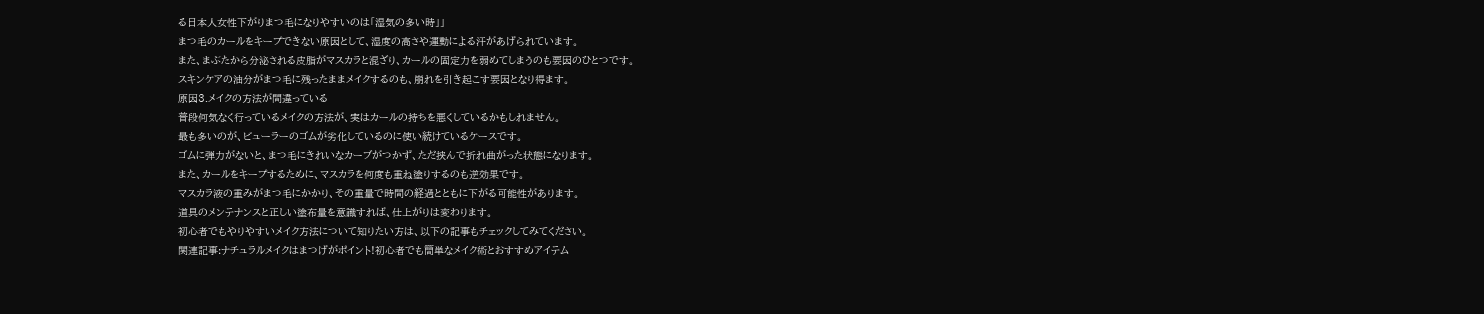る日本人女性下がりまつ毛になりやすいのは「湿気の多い時」」
まつ毛のカールをキープできない原因として、湿度の高さや運動による汗があげられています。
また、まぶたから分泌される皮脂がマスカラと混ざり、カールの固定力を弱めてしまうのも要因のひとつです。
スキンケアの油分がまつ毛に残ったままメイクするのも、崩れを引き起こす要因となり得ます。
原因3.メイクの方法が間違っている
普段何気なく行っているメイクの方法が、実はカールの持ちを悪くしているかもしれません。
最も多いのが、ビューラーのゴムが劣化しているのに使い続けているケースです。
ゴムに弾力がないと、まつ毛にきれいなカーブがつかず、ただ挟んで折れ曲がった状態になります。
また、カールをキープするために、マスカラを何度も重ね塗りするのも逆効果です。
マスカラ液の重みがまつ毛にかかり、その重量で時間の経過とともに下がる可能性があります。
道具のメンテナンスと正しい塗布量を意識すれば、仕上がりは変わります。
初心者でもやりやすいメイク方法について知りたい方は、以下の記事もチェックしてみてください。
関連記事:ナチュラルメイクはまつげがポイント!初心者でも簡単なメイク術とおすすめアイテム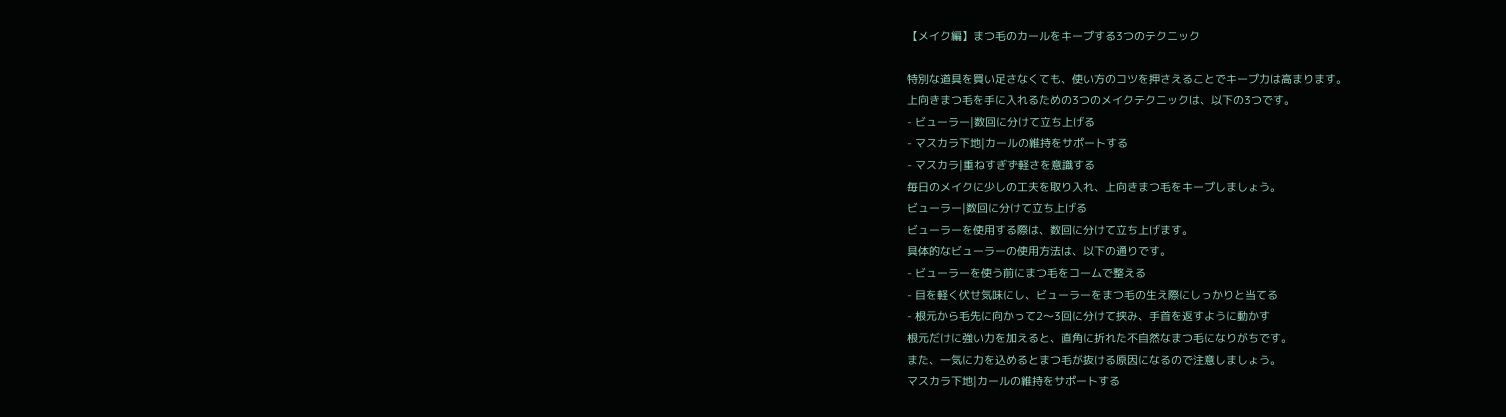【メイク編】まつ毛のカールをキープする3つのテクニック

特別な道具を買い足さなくても、使い方のコツを押さえることでキープ力は高まります。
上向きまつ毛を手に入れるための3つのメイクテクニックは、以下の3つです。
- ビューラー|数回に分けて立ち上げる
- マスカラ下地|カールの維持をサポートする
- マスカラ|重ねすぎず軽さを意識する
毎日のメイクに少しの工夫を取り入れ、上向きまつ毛をキープしましょう。
ビューラー|数回に分けて立ち上げる
ビューラーを使用する際は、数回に分けて立ち上げます。
具体的なビューラーの使用方法は、以下の通りです。
- ビューラーを使う前にまつ毛をコームで整える
- 目を軽く伏せ気味にし、ビューラーをまつ毛の生え際にしっかりと当てる
- 根元から毛先に向かって2〜3回に分けて挟み、手首を返すように動かす
根元だけに強い力を加えると、直角に折れた不自然なまつ毛になりがちです。
また、一気に力を込めるとまつ毛が抜ける原因になるので注意しましょう。
マスカラ下地|カールの維持をサポートする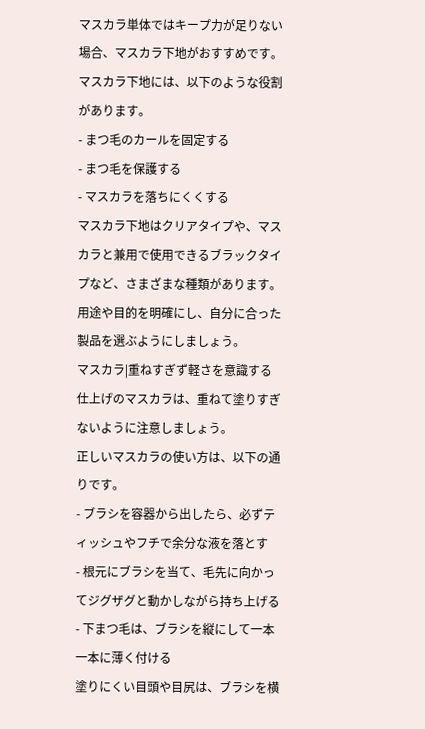マスカラ単体ではキープ力が足りない場合、マスカラ下地がおすすめです。
マスカラ下地には、以下のような役割があります。
- まつ毛のカールを固定する
- まつ毛を保護する
- マスカラを落ちにくくする
マスカラ下地はクリアタイプや、マスカラと兼用で使用できるブラックタイプなど、さまざまな種類があります。
用途や目的を明確にし、自分に合った製品を選ぶようにしましょう。
マスカラ|重ねすぎず軽さを意識する
仕上げのマスカラは、重ねて塗りすぎないように注意しましょう。
正しいマスカラの使い方は、以下の通りです。
- ブラシを容器から出したら、必ずティッシュやフチで余分な液を落とす
- 根元にブラシを当て、毛先に向かってジグザグと動かしながら持ち上げる
- 下まつ毛は、ブラシを縦にして一本一本に薄く付ける
塗りにくい目頭や目尻は、ブラシを横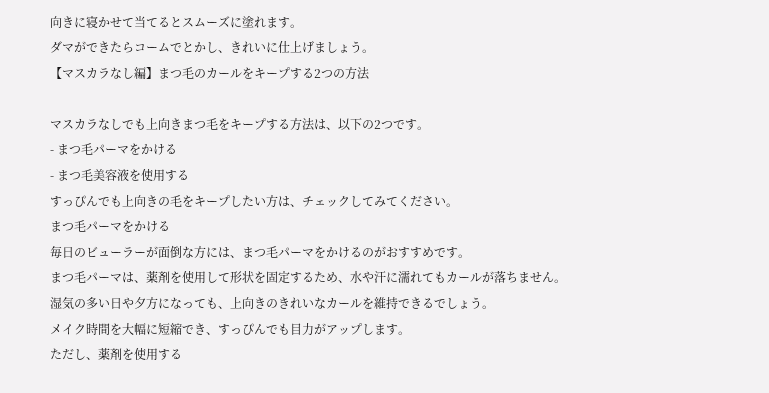向きに寝かせて当てるとスムーズに塗れます。
ダマができたらコームでとかし、きれいに仕上げましょう。
【マスカラなし編】まつ毛のカールをキープする2つの方法

マスカラなしでも上向きまつ毛をキープする方法は、以下の2つです。
- まつ毛パーマをかける
- まつ毛美容液を使用する
すっぴんでも上向きの毛をキープしたい方は、チェックしてみてください。
まつ毛パーマをかける
毎日のビューラーが面倒な方には、まつ毛パーマをかけるのがおすすめです。
まつ毛パーマは、薬剤を使用して形状を固定するため、水や汗に濡れてもカールが落ちません。
湿気の多い日や夕方になっても、上向きのきれいなカールを維持できるでしょう。
メイク時間を大幅に短縮でき、すっぴんでも目力がアップします。
ただし、薬剤を使用する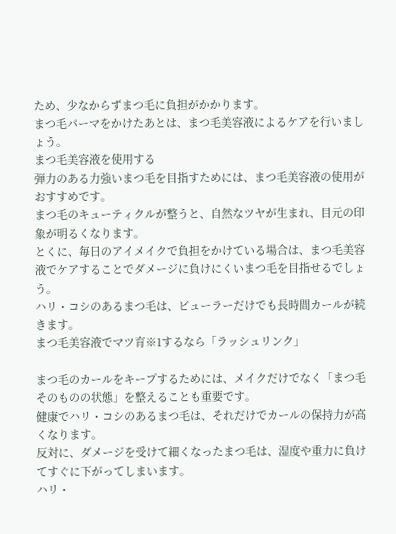ため、少なからずまつ毛に負担がかかります。
まつ毛パーマをかけたあとは、まつ毛美容液によるケアを行いましょう。
まつ毛美容液を使用する
弾力のある力強いまつ毛を目指すためには、まつ毛美容液の使用がおすすめです。
まつ毛のキューティクルが整うと、自然なツヤが生まれ、目元の印象が明るくなります。
とくに、毎日のアイメイクで負担をかけている場合は、まつ毛美容液でケアすることでダメージに負けにくいまつ毛を目指せるでしょう。
ハリ・コシのあるまつ毛は、ビューラーだけでも長時間カールが続きます。
まつ毛美容液でマツ育※1するなら「ラッシュリンク」

まつ毛のカールをキープするためには、メイクだけでなく「まつ毛そのものの状態」を整えることも重要です。
健康でハリ・コシのあるまつ毛は、それだけでカールの保持力が高くなります。
反対に、ダメージを受けて細くなったまつ毛は、湿度や重力に負けてすぐに下がってしまいます。
ハリ・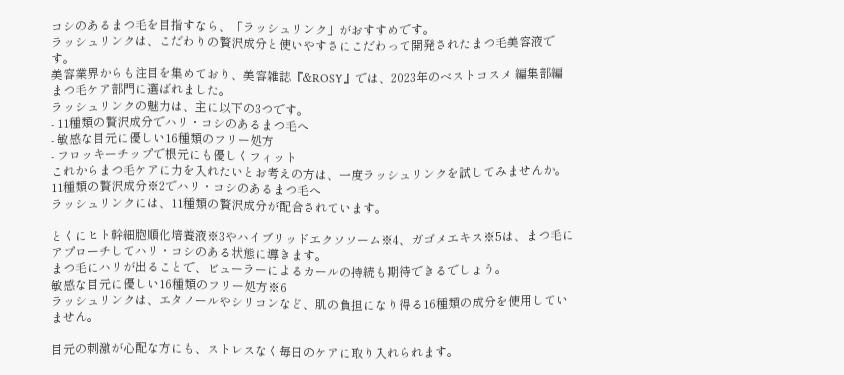コシのあるまつ毛を目指すなら、「ラッシュリンク」がおすすめです。
ラッシュリンクは、こだわりの贅沢成分と使いやすさにこだわって開発されたまつ毛美容液です。
美容業界からも注目を集めており、美容雑誌『&ROSY』では、2023年のベストコスメ 編集部編 まつ毛ケア部門に選ばれました。
ラッシュリンクの魅力は、主に以下の3つです。
- 11種類の贅沢成分でハリ・コシのあるまつ毛へ
- 敏感な目元に優しい16種類のフリー処方
- フロッキーチップで根元にも優しくフィット
これからまつ毛ケアに力を入れたいとお考えの方は、一度ラッシュリンクを試してみませんか。
11種類の贅沢成分※2でハリ・コシのあるまつ毛へ
ラッシュリンクには、11種類の贅沢成分が配合されています。

とくにヒト幹細胞順化培養液※3やハイブリッドエクソソーム※4、ガゴメエキス※5は、まつ毛にアプローチしてハリ・コシのある状態に導きます。
まつ毛にハリが出ることで、ビューラーによるカールの持続も期待できるでしょう。
敏感な目元に優しい16種類のフリー処方※6
ラッシュリンクは、エタノールやシリコンなど、肌の負担になり得る16種類の成分を使用していません。

目元の刺激が心配な方にも、ストレスなく毎日のケアに取り入れられます。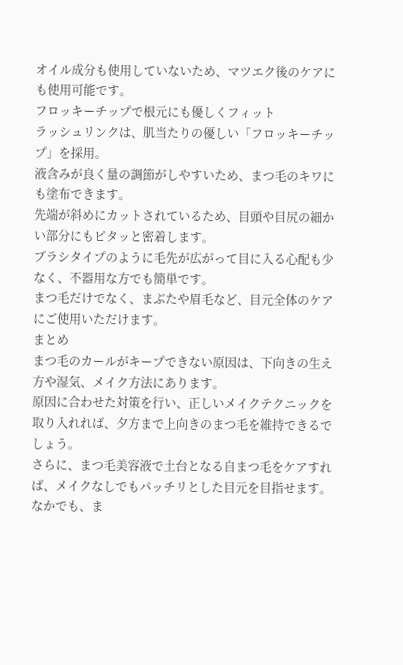オイル成分も使用していないため、マツエク後のケアにも使用可能です。
フロッキーチップで根元にも優しくフィット
ラッシュリンクは、肌当たりの優しい「フロッキーチップ」を採用。
液含みが良く量の調節がしやすいため、まつ毛のキワにも塗布できます。
先端が斜めにカットされているため、目頭や目尻の細かい部分にもピタッと密着します。
ブラシタイプのように毛先が広がって目に入る心配も少なく、不器用な方でも簡単です。
まつ毛だけでなく、まぶたや眉毛など、目元全体のケアにご使用いただけます。
まとめ
まつ毛のカールがキープできない原因は、下向きの生え方や湿気、メイク方法にあります。
原因に合わせた対策を行い、正しいメイクテクニックを取り入れれば、夕方まで上向きのまつ毛を維持できるでしょう。
さらに、まつ毛美容液で土台となる自まつ毛をケアすれば、メイクなしでもパッチリとした目元を目指せます。
なかでも、ま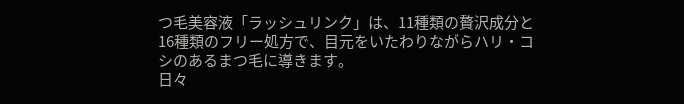つ毛美容液「ラッシュリンク」は、11種類の贅沢成分と16種類のフリー処方で、目元をいたわりながらハリ・コシのあるまつ毛に導きます。
日々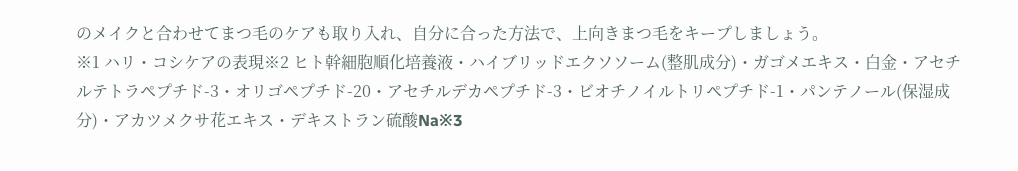のメイクと合わせてまつ毛のケアも取り入れ、自分に合った方法で、上向きまつ毛をキープしましょう。
※1 ハリ・コシケアの表現※2 ヒト幹細胞順化培養液・ハイブリッドエクソソーム(整肌成分)・ガゴメエキス・白金・アセチルテトラペプチド-3・オリゴペプチド-20・アセチルデカペプチド-3・ビオチノイルトリペプチド-1・パンテノール(保湿成分)・アカツメクサ花エキス・デキストラン硫酸Na※3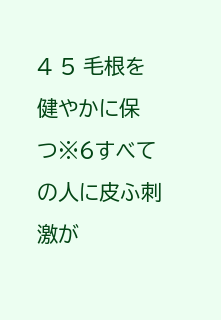4 5 毛根を健やかに保つ※6すべての人に皮ふ刺激が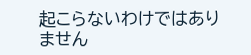起こらないわけではありません